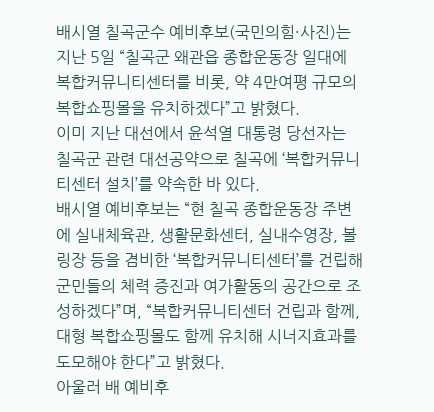배시열 칠곡군수 예비후보(국민의힘·사진)는 지난 5일 “칠곡군 왜관읍 종합운동장 일대에 복합커뮤니티센터를 비롯, 약 4만여평 규모의 복합쇼핑몰을 유치하겠다”고 밝혔다.
이미 지난 대선에서 윤석열 대통령 당선자는 칠곡군 관련 대선공약으로 칠곡에 ‘복합커뮤니티센터 설치’를 약속한 바 있다.
배시열 예비후보는 “현 칠곡 종합운동장 주변에 실내체육관, 생활문화센터, 실내수영장, 볼링장 등을 겸비한 ‘복합커뮤니티센터’를 건립해 군민들의 체력 증진과 여가활동의 공간으로 조성하겠다”며, “복합커뮤니티센터 건립과 함께, 대형 복합쇼핑몰도 함께 유치해 시너지효과를 도모해야 한다”고 밝혔다.
아울러 배 예비후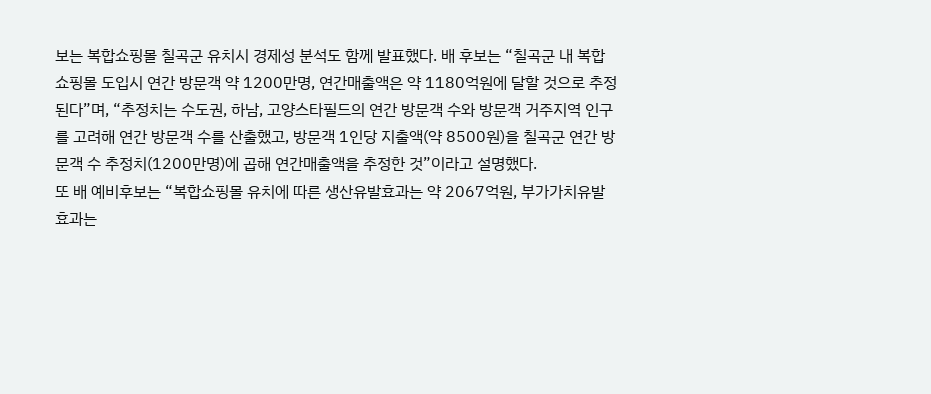보는 복합쇼핑몰 칠곡군 유치시 경제성 분석도 함께 발표했다. 배 후보는 “칠곡군 내 복합쇼핑몰 도입시 연간 방문객 약 1200만명, 연간매출액은 약 1180억원에 달할 것으로 추정된다”며, “추정치는 수도권, 하남, 고양스타필드의 연간 방문객 수와 방문객 거주지역 인구를 고려해 연간 방문객 수를 산출했고, 방문객 1인당 지출액(약 8500원)을 칠곡군 연간 방문객 수 추정치(1200만명)에 곱해 연간매출액을 추정한 것”이라고 설명했다.
또 배 예비후보는 “복합쇼핑몰 유치에 따른 생산유발효과는 약 2067억원, 부가가치유발효과는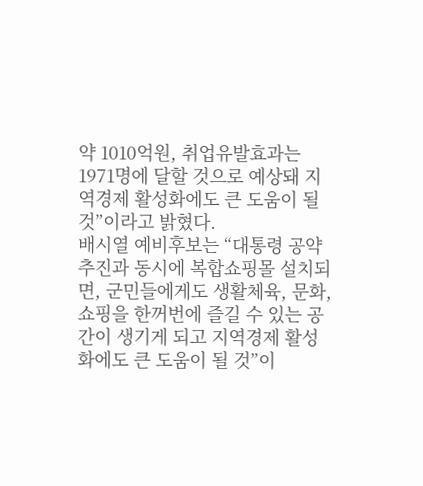약 1010억원, 취업유발효과는 1971명에 달할 것으로 예상돼 지역경제 활성화에도 큰 도움이 될 것”이라고 밝혔다.
배시열 예비후보는 “대통령 공약 추진과 동시에 복합쇼핑몰 설치되면, 군민들에게도 생활체육, 문화, 쇼핑을 한꺼번에 즐길 수 있는 공간이 생기게 되고 지역경제 활성화에도 큰 도움이 될 것”이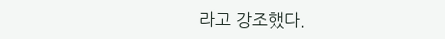라고 강조했다.